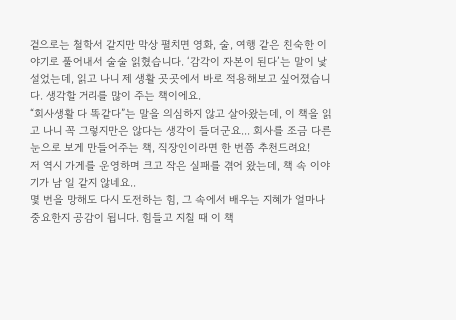겉으로는 철학서 같지만 막상 펼치면 영화, 술, 여행 같은 친숙한 이야기로 풀어내서 술술 읽혔습니다. ‘감각이 자본이 된다’는 말이 낯설었는데, 읽고 나니 제 생활 곳곳에서 바로 적용해보고 싶어졌습니다. 생각할 거리를 많이 주는 책이에요.
“회사생활 다 똑같다”는 말을 의심하지 않고 살아왔는데, 이 책을 읽고 나니 꼭 그렇지만은 않다는 생각이 들더군요... 회사를 조금 다른 눈으로 보게 만들어주는 책, 직장인이라면 한 번쯤 추천드려요!
저 역시 가게를 운영하며 크고 작은 실패를 겪어 왔는데, 책 속 이야기가 남 일 같지 않네요..
몇 번을 망해도 다시 도전하는 힘, 그 속에서 배우는 지혜가 얼마나 중요한지 공감이 됩니다. 힘들고 지칠 때 이 책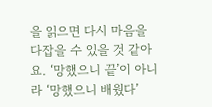을 읽으면 다시 마음을 다잡을 수 있을 것 같아요. ‘망했으니 끝’이 아니라 ‘망했으니 배웠다’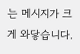는 메시지가 크게 와닿습니다.